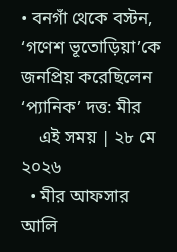• বনগাঁ থেকে বস্টন, ‘গণেশ ভূতোড়িয়া’কে জনপ্রিয় করেছিলেন ‘প্যানিক’ দত্ত: মীর
    এই সময় | ২৮ মে ২০২৬
  • মীর আফসার আলি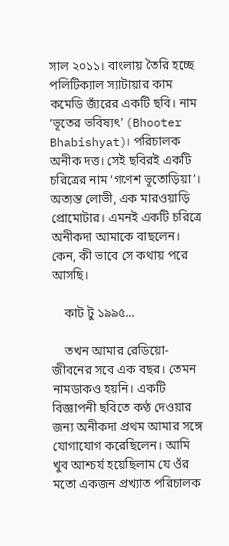সাল ২০১১। বাংলায় তৈরি হচ্ছে পলিটিক্যাল স্যাটায়ার কাম কমেডি জ্যঁরের একটি ছবি। নাম ‘ভূতের ভবিষ্যৎ’ (Bhooter Bhabishyat)। পরিচালক অনীক দত্ত। সেই ছবিরই একটি চরিত্রের নাম ‘গণেশ ভূতোড়িয়া’। অত্যন্ত লোভী, এক মারওয়াড়ি প্রোমোটার। এমনই একটি চরিত্রে অনীকদা আমাকে বাছলেন। কেন, কী ভাবে সে কথায় পরে আসছি।

    কাট টু ১৯৯৫...

    তখন আমার রেডিয়ো-জীবনের সবে এক বছর। তেমন নামডাকও হয়নি। একটি বিজ্ঞাপনী ছবিতে কণ্ঠ দেওয়ার জন্য অনীকদা প্রথম আমার সঙ্গে যোগাযোগ করেছিলেন। আমি খুব আশ্চর্য হয়েছিলাম যে ওঁর মতো একজন প্রখ্যাত পরিচালক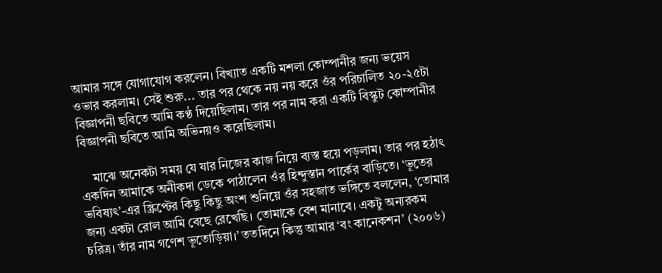আমার সঙ্গে যোগাযোগ করলেন। বিখ্যাত একটি মশলা কোম্পানীর জন্য ভয়েস ওভার করলাম। সেই শুরু... তার পর থেকে নয় নয় করে ওঁর পরিচালিত ২০-২৫টা বিজ্ঞাপনী ছবিতে আমি কণ্ঠ দিয়েছিলাম। তার পর নাম করা একটি বিস্কুট কোম্পানীর বিজ্ঞাপনী ছবিতে আমি অভিনয়ও করেছিলাম।

    মাঝে অনেকটা সময় যে যার নিজের কাজ নিয়ে ব্যস্ত হয়ে পড়লাম। তার পর হঠাৎ একদিন আমাকে অনীকদা ডেকে পাঠালেন ওঁর হিন্দুস্তান পার্কের বাড়িতে। ‘ভূতের ভবিষ্যৎ’-এর স্ক্রিপ্টের কিছু কিছু অংশ শুনিয়ে ওঁর সহজাত ভঙ্গিতে বললেন, ‘তোমার জন্য একটা রোল আমি বেছে রেখেছি। তোমাকে বেশ মানাবে। একটু অন্যরকম চরিত্র। তাঁর নাম গণেশ ভূতোড়িয়া।’ ততদিনে কিন্তু আমার ‘বং কানেকশন’ (২০০৬)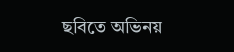ছবিতে অভিনয়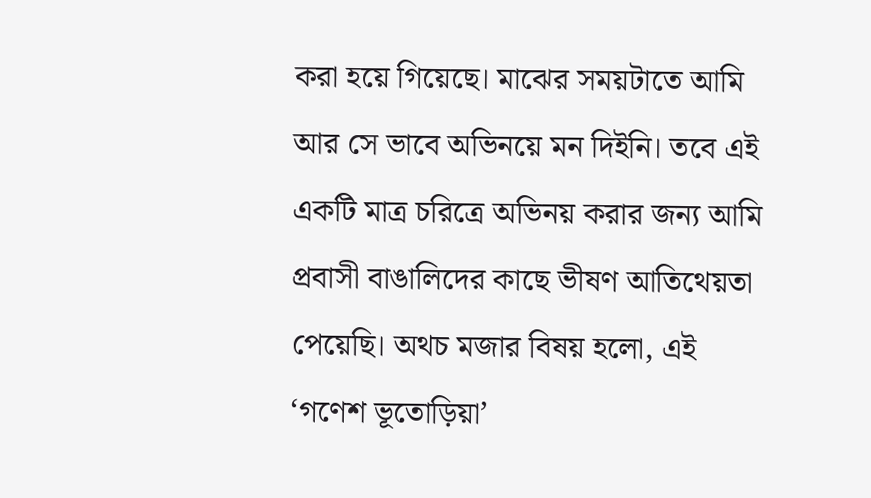করা হয়ে গিয়েছে। মাঝের সময়টাতে আমি আর সে ভাবে অভিনয়ে মন দিইনি। তবে এই একটি মাত্র চরিত্রে অভিনয় করার জন্য আমি প্রবাসী বাঙালিদের কাছে ভীষণ আতিথেয়তা পেয়েছি। অথচ মজার বিষয় হলো, এই ‘গণেশ ভূতোড়িয়া’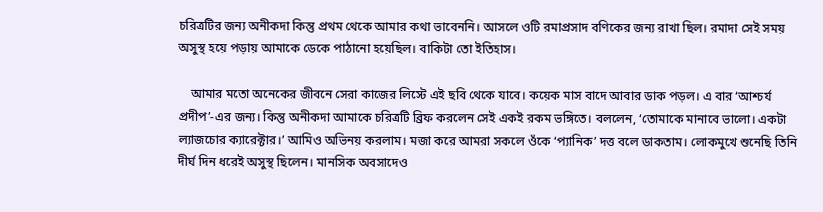চরিত্রটির জন্য অনীকদা কিন্তু প্রথম থেকে আমার কথা ভাবেননি। আসলে ওটি রমাপ্রসাদ বণিকের জন্য রাখা ছিল। রমাদা সেই সময় অসুস্থ হয়ে পড়ায় আমাকে ডেকে পাঠানো হয়েছিল। বাকিটা তো ইতিহাস।

    আমার মতো অনেকের জীবনে সেরা কাজের লিস্টে এই ছবি থেকে যাবে। কয়েক মাস বাদে আবার ডাক পড়ল। এ বার ‘আশ্চর্য প্রদীপ’-এর জন্য। কিন্তু অনীকদা আমাকে চরিত্রটি ব্রিফ করলেন সেই একই রকম ভঙ্গিতে। বললেন, ‘তোমাকে মানাবে ভালো। একটা ল্যাজচোর ক্যারেক্টার।’ আমিও অভিনয় করলাম। মজা করে আমরা সকলে ওঁকে ‘প্যানিক’ দত্ত বলে ডাকতাম। লোকমুখে শুনেছি তিনি দীর্ঘ দিন ধরেই অসুস্থ ছিলেন। মানসিক অবসাদেও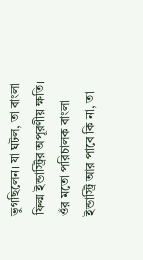ভুগছিলেন। যা ঘটল, তা বাংলা ফিল্ম ইন্ডাস্ট্রির অপূরণীয় ক্ষতি। ওঁর মতো পরিচালক বাংলা ইন্ডাস্ট্রি আর পাবে কি না, তা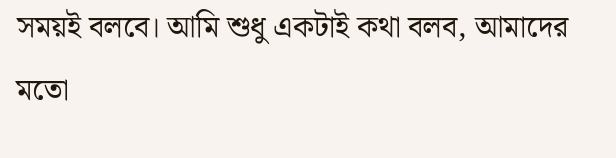সময়ই বলবে। আমি শুধু একটাই কথা বলব, আমাদের মতো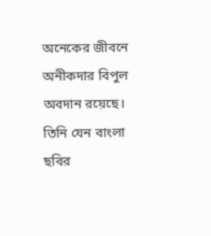অনেকের জীবনে অনীকদার বিপুল অবদান রয়েছে। তিনি যেন বাংলা ছবির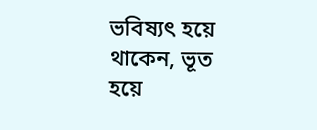ভবিষ্যৎ হয়ে থাকেন, ভূত হয়ে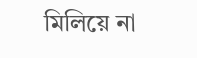মিলিয়ে না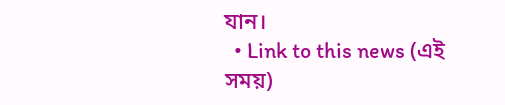যান।
  • Link to this news (এই সময়)